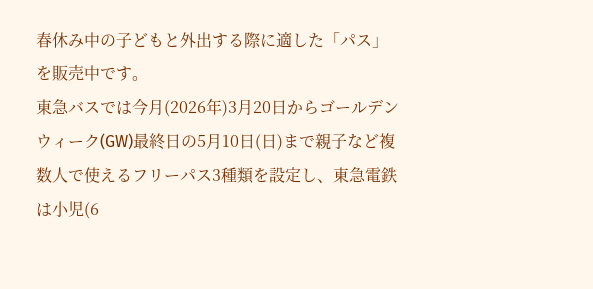春休み中の子どもと外出する際に適した「パス」を販売中です。
東急バスでは今月(2026年)3月20日からゴールデンウィーク(GW)最終日の5月10日(日)まで親子など複数人で使えるフリーパス3種類を設定し、東急電鉄は小児(6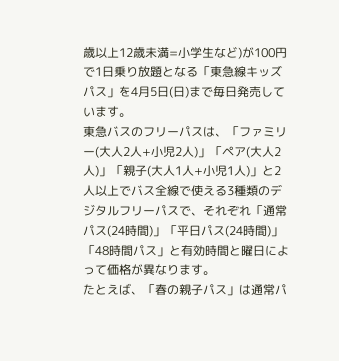歳以上12歳未満=小学生など)が100円で1日乗り放題となる「東急線キッズパス」を4月5日(日)まで毎日発売しています。
東急バスのフリーパスは、「ファミリー(大人2人+小児2人)」「ペア(大人2人)」「親子(大人1人+小児1人)」と2人以上でバス全線で使える3種類のデジタルフリーパスで、それぞれ「通常パス(24時間)」「平日パス(24時間)」「48時間パス」と有効時間と曜日によって価格が異なります。
たとえば、「春の親子パス」は通常パ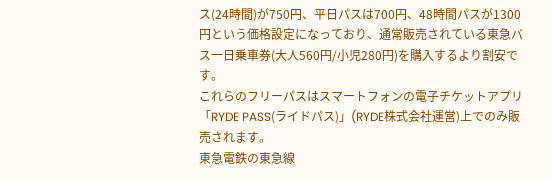ス(24時間)が750円、平日パスは700円、48時間パスが1300円という価格設定になっており、通常販売されている東急バス一日乗車券(大人560円/小児280円)を購入するより割安です。
これらのフリーパスはスマートフォンの電子チケットアプリ「RYDE PASS(ライドパス)」(RYDE株式会社運営)上でのみ販売されます。
東急電鉄の東急線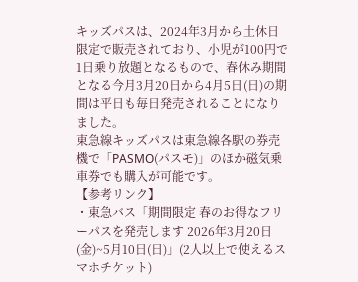キッズパスは、2024年3月から土休日限定で販売されており、小児が100円で1日乗り放題となるもので、春休み期間となる今月3月20日から4月5日(日)の期間は平日も毎日発売されることになりました。
東急線キッズパスは東急線各駅の券売機で「PASMO(パスモ)」のほか磁気乗車券でも購入が可能です。
【参考リンク】
・東急バス「期間限定 春のお得なフリーパスを発売します 2026年3月20日(金)~5月10日(日)」(2人以上で使えるスマホチケット)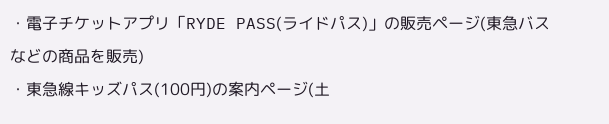・電子チケットアプリ「RYDE PASS(ライドパス)」の販売ページ(東急バスなどの商品を販売)
・東急線キッズパス(100円)の案内ページ(土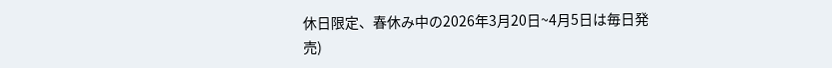休日限定、春休み中の2026年3月20日~4月5日は毎日発売)